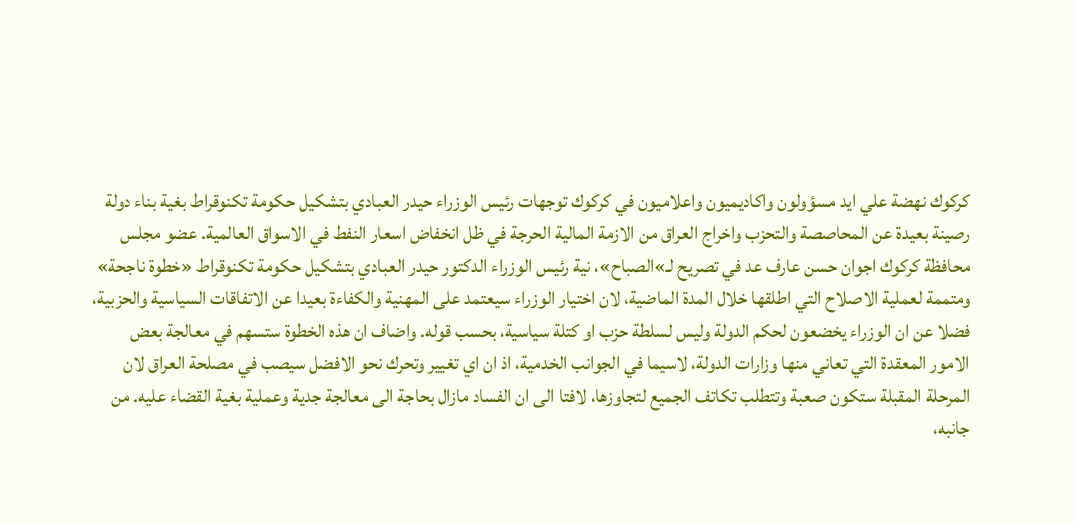كركوك نهضة علي ايد مسؤولون واكاديميون واعلاميون في كركوك توجهات رئيس الوزراء حيدر العبادي بتشكيل حكومة تكنوقراط بغية بناء دولة رصينة بعيدة عن المحاصصة والتحزب واخراج العراق من الازمة المالية الحرجة في ظل انخفاض اسعار النفط في الاسواق العالمية. عضو مجلس محافظة كركوك اجوان حسن عارف عد في تصريح لـ»الصباح»، نية رئيس الوزراء الدكتور حيدر العبادي بتشكيل حكومة تكنوقراط «خطوة ناجحة» ومتممة لعملية الاصلاح التي اطلقها خلال المدة الماضية، لان اختيار الوزراء سيعتمد على المهنية والكفاءة بعيدا عن الاتفاقات السياسية والحزبية، فضلا عن ان الوزراء يخضعون لحكم الدولة وليس لسلطة حزب او كتلة سياسية، بحسب قوله. واضاف ان هذه الخطوة ستسهم في معالجة بعض الامور المعقدة التي تعاني منها وزارات الدولة، لاسيما في الجوانب الخدمية، اذ ان اي تغيير وتحرك نحو الافضل سيصب في مصلحة العراق لان المرحلة المقبلة ستكون صعبة وتتطلب تكاتف الجميع لتجاوزها، لافتا الى ان الفساد مازال بحاجة الى معالجة جدية وعملية بغية القضاء عليه. من جانبه،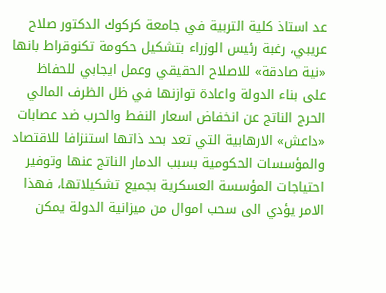عد استاذ كلية التربية في جامعة كركوك الدكتور صلاح عريبي، رغبة رئيس الوزراء بتشكيل حكومة تكنوقراط بانها «نية صادقة» للاصلاح الحقيقي وعمل ايجابي للحفاظ على بناء الدولة واعادة توازنها في ظل الظرف المالي الحرج الناتج عن انخفاض اسعار النفط والحرب ضد عصابات «داعش» الارهابية التي تعد بحد ذاتها استنزافا للاقتصاد والمؤسسات الحكومية بسبب الدمار الناتج عنها وتوفير احتياجات المؤسسة العسكرية بجميع تشكيلاتها، فهذا الامر يؤدي الى سحب اموال من ميزانية الدولة يمكن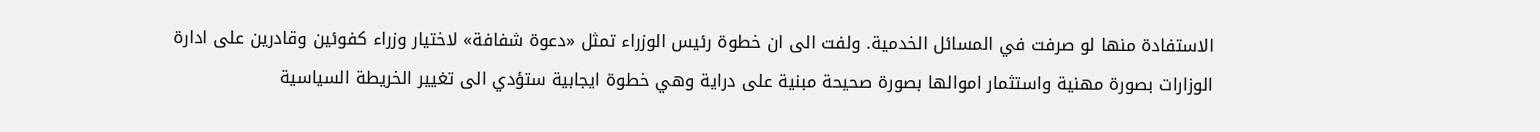الاستفادة منها لو صرفت في المسائل الخدمية. ولفت الى ان خطوة رئيس الوزراء تمثل «دعوة شفافة» لاختيار وزراء كفوئين وقادرين على ادارة الوزارات بصورة مهنية واستثمار اموالها بصورة صحيحة مبنية على دراية وهي خطوة ايجابية ستؤدي الى تغيير الخريطة السياسية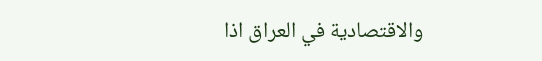والاقتصادية في العراق اذا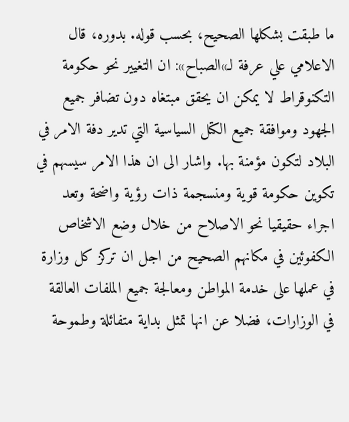ما طبقت بشكلها الصحيح، بحسب قوله. بدوره، قال الاعلامي علي عرفة لـ»الصباح»: ان التغيير نحو حكومة التكنوقراط لا يمكن ان يحقق مبتغاه دون تضافر جميع الجهود وموافقة جميع الكتل السياسية التي تدير دفة الامر في البلاد لتكون مؤمنة بها. واشار الى ان هذا الامر سيسهم في تكوين حكومة قوية ومنسجمة ذات رؤية واضحة وتعد اجراء حقيقيا نحو الاصلاح من خلال وضع الاشخاص الكفوئين في مكانهم الصحيح من اجل ان تركز كل وزارة في عملها على خدمة المواطن ومعالجة جميع الملفات العالقة في الوزارات، فضلا عن انها تمثل بداية متفائلة وطموحة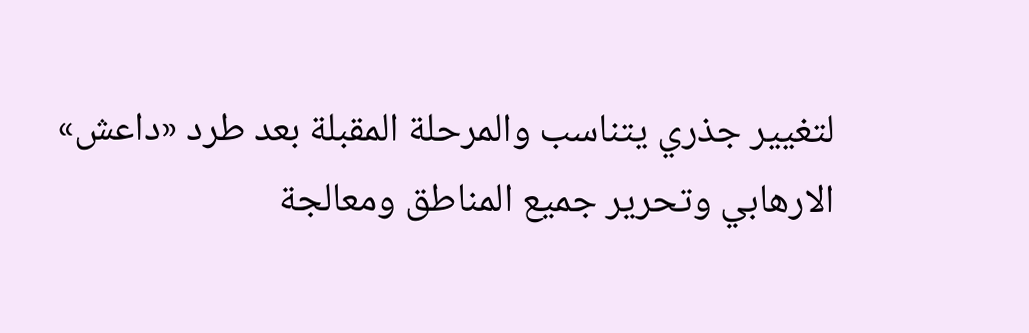لتغيير جذري يتناسب والمرحلة المقبلة بعد طرد «داعش» الارهابي وتحرير جميع المناطق ومعالجة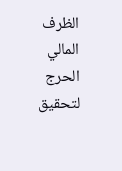الظرف المالي الحرج لتحقيق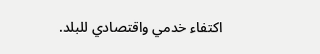اكتفاء خدمي واقتصادي للبلد.